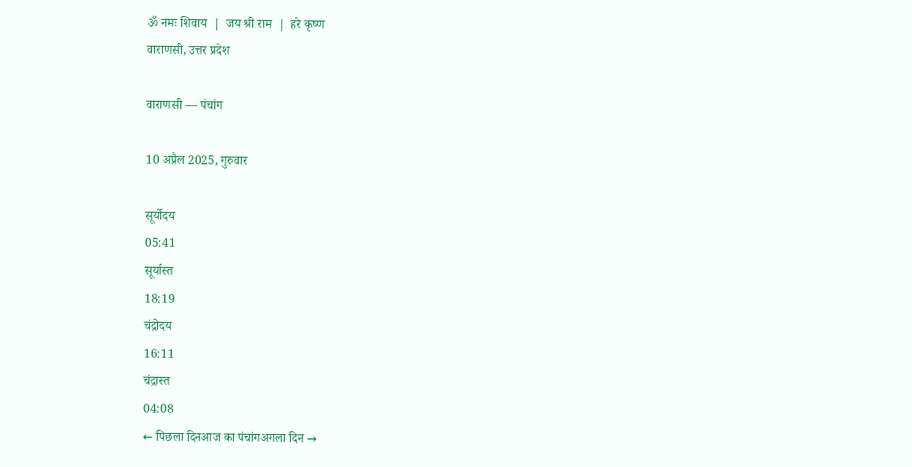ॐ नमः शिवाय  |  जय श्री राम  |  हरे कृष्ण
वाराणसी, उत्तर प्रदेश

वाराणसी — पंचांग

10 अप्रैल 2025, गुरुवार

सूर्योदय
05:41
सूर्यास्त
18:19
चंद्रोदय
16:11
चंद्रास्त
04:08
← पिछला दिनआज का पंचांगअगला दिन →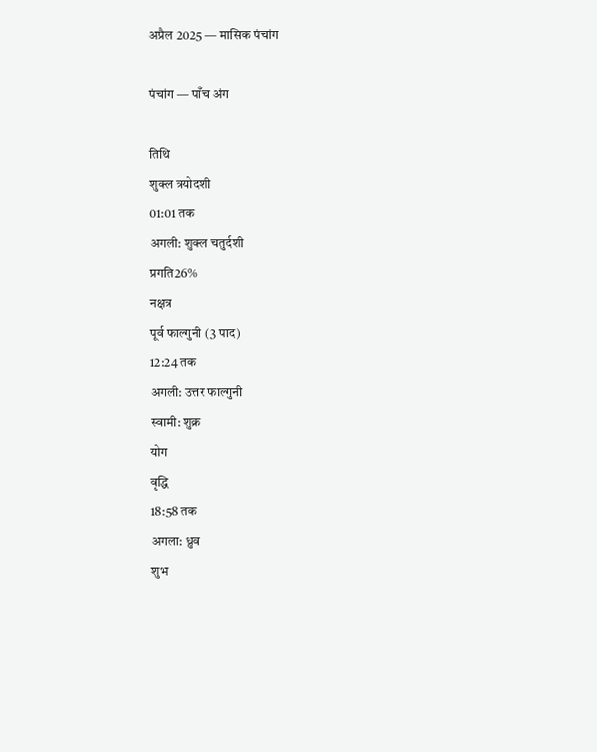अप्रैल 2025 — मासिक पंचांग

पंचांग — पाँच अंग

तिथि
शुक्ल त्रयोदशी
01:01 तक
अगली: शुक्ल चतुर्दशी
प्रगति26%
नक्षत्र
पूर्व फाल्गुनी (3 पाद)
12:24 तक
अगली: उत्तर फाल्गुनी
स्वामी: शुक्र
योग
वृद्धि
18:58 तक
अगला: ध्रुव
शुभ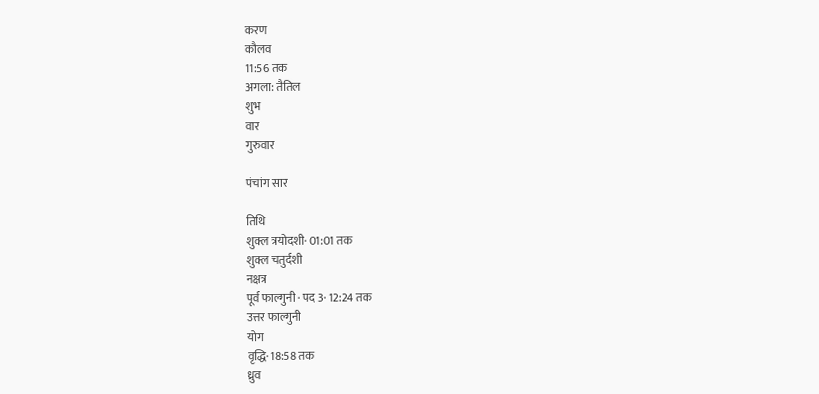करण
कौलव
11:56 तक
अगला: तैतिल
शुभ
वार
गुरुवार

पंचांग सार

तिथि
शुक्ल त्रयोदशी· 01:01 तक
शुक्ल चतुर्दशी
नक्षत्र
पूर्व फाल्गुनी · पद 3· 12:24 तक
उत्तर फाल्गुनी
योग
वृद्धि· 18:58 तक
ध्रुव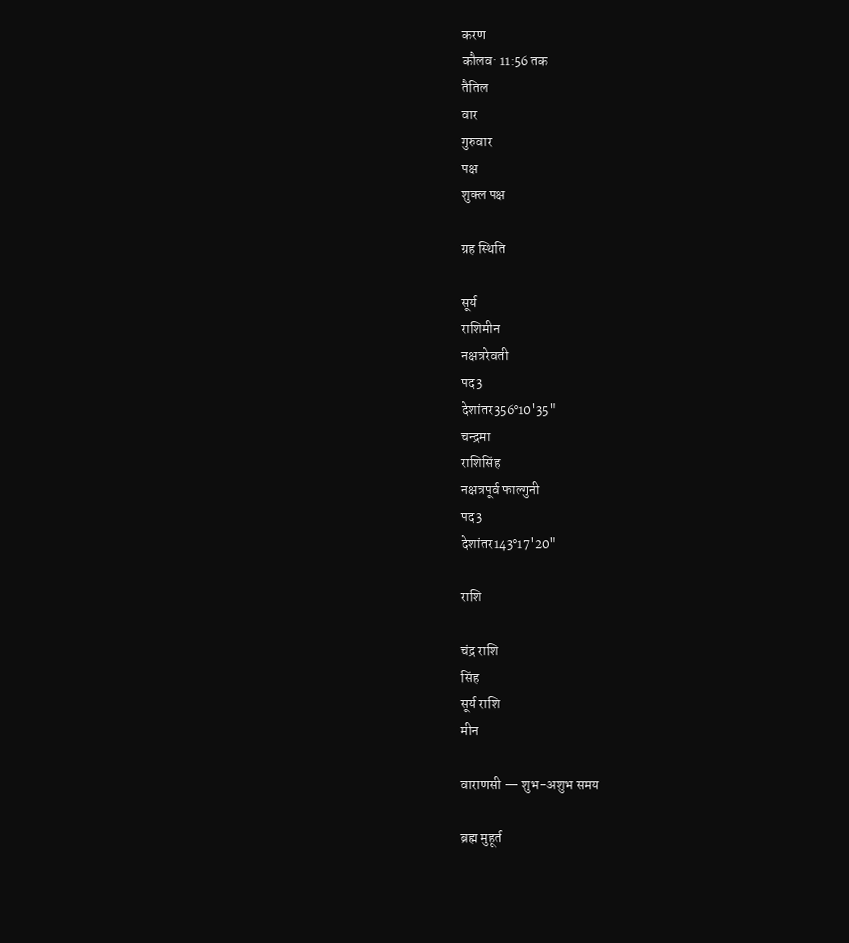करण
कौलव· 11:56 तक
तैतिल
वार
गुरुवार
पक्ष
शुक्ल पक्ष

ग्रह स्थिति

सूर्य
राशिमीन
नक्षत्ररेवती
पद3
देशांतर356°10'35"
चन्द्रमा
राशिसिंह
नक्षत्रपूर्व फाल्गुनी
पद3
देशांतर143°17'20"

राशि

चंद्र राशि
सिंह
सूर्य राशि
मीन

वाराणसी — शुभ-अशुभ समय

ब्रह्म मुहूर्त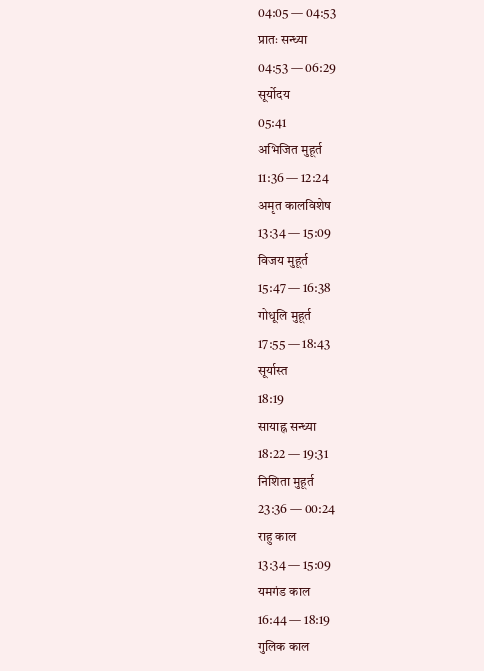04:05 — 04:53
प्रातः सन्ध्या
04:53 — 06:29
सूर्योदय
05:41
अभिजित मुहूर्त
11:36 — 12:24
अमृत कालविशेष
13:34 — 15:09
विजय मुहूर्त
15:47 — 16:38
गोधूलि मुहूर्त
17:55 — 18:43
सूर्यास्त
18:19
सायाह्न सन्ध्या
18:22 — 19:31
निशिता मुहूर्त
23:36 — 00:24
राहु काल
13:34 — 15:09
यमगंड काल
16:44 — 18:19
गुलिक काल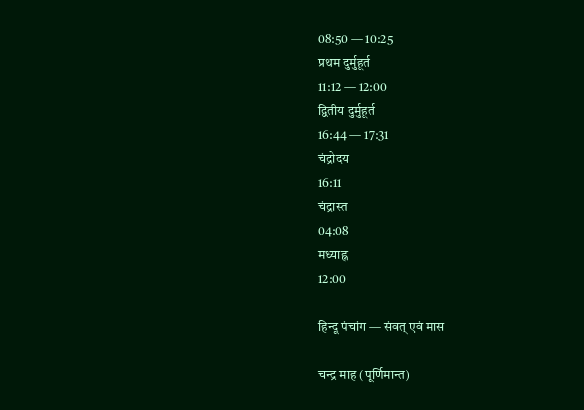08:50 — 10:25
प्रथम दुर्मुहूर्त
11:12 — 12:00
द्वितीय दुर्मुहूर्त
16:44 — 17:31
चंद्रोदय
16:11
चंद्रास्त
04:08
मध्याह्न
12:00

हिन्दू पंचांग — संवत् एवं मास

चन्द्र माह (पूर्णिमान्त)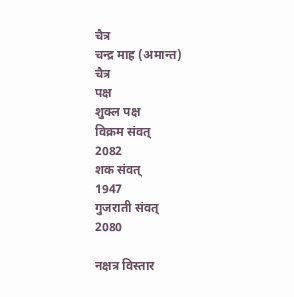चैत्र
चन्द्र माह (अमान्त)
चैत्र
पक्ष
शुक्ल पक्ष
विक्रम संवत्
2082
शक संवत्
1947
गुजराती संवत्
2080

नक्षत्र विस्तार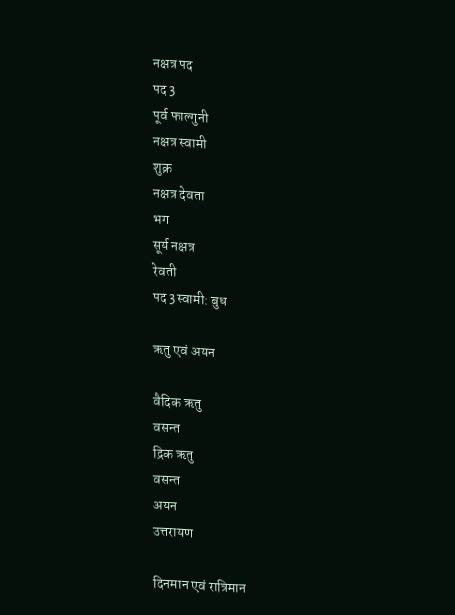नक्षत्र पद
पद 3
पूर्व फाल्गुनी
नक्षत्र स्वामी
शुक्र
नक्षत्र देवता
भग
सूर्य नक्षत्र
रेवती
पद 3स्वामी: बुध

ऋतु एवं अयन

वैदिक ऋतु
वसन्त
द्रिक ऋतु
वसन्त
अयन
उत्तरायण

दिनमान एवं रात्रिमान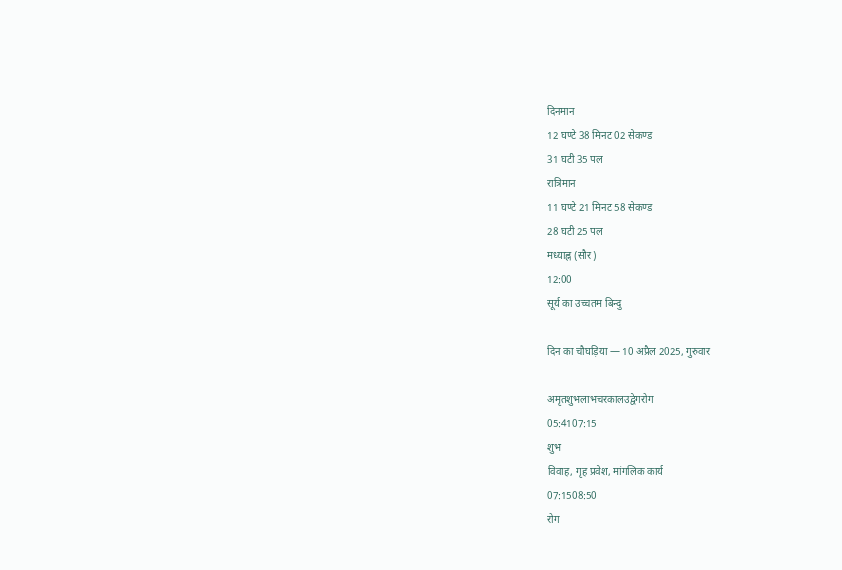दिनमान
12 घण्टे 38 मिनट 02 सेकण्ड
31 घटी 35 पल
रात्रिमान
11 घण्टे 21 मिनट 58 सेकण्ड
28 घटी 25 पल
मध्याह्न (सौर)
12:00
सूर्य का उच्चतम बिन्दु

दिन का चौघड़िया — 10 अप्रैल 2025, गुरुवार

अमृतशुभलाभचरकालउद्वेगरोग
05:4107:15
शुभ
विवाह, गृह प्रवेश, मांगलिक कार्य
07:1508:50
रोग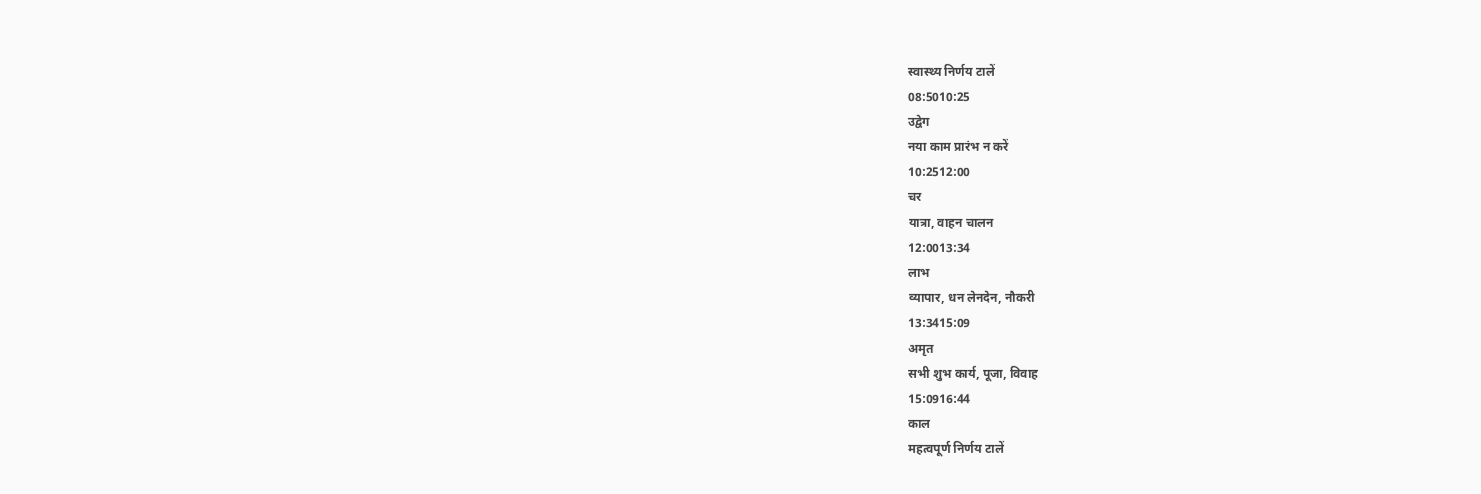स्वास्थ्य निर्णय टालें
08:5010:25
उद्वेग
नया काम प्रारंभ न करें
10:2512:00
चर
यात्रा, वाहन चालन
12:0013:34
लाभ
व्यापार, धन लेनदेन, नौकरी
13:3415:09
अमृत
सभी शुभ कार्य, पूजा, विवाह
15:0916:44
काल
महत्वपूर्ण निर्णय टालें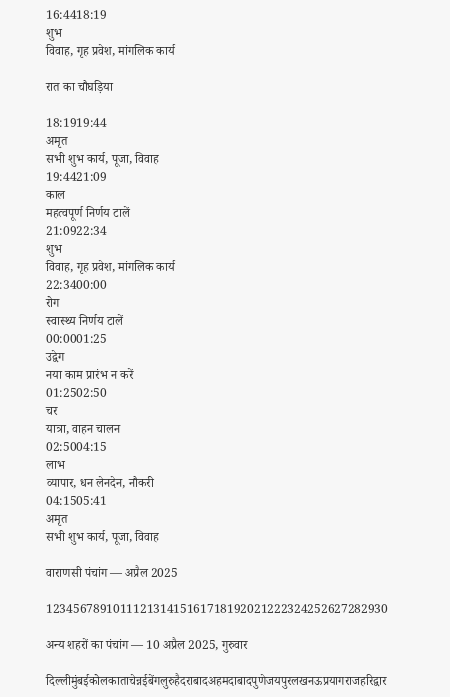16:4418:19
शुभ
विवाह, गृह प्रवेश, मांगलिक कार्य

रात का चौघड़िया

18:1919:44
अमृत
सभी शुभ कार्य, पूजा, विवाह
19:4421:09
काल
महत्वपूर्ण निर्णय टालें
21:0922:34
शुभ
विवाह, गृह प्रवेश, मांगलिक कार्य
22:3400:00
रोग
स्वास्थ्य निर्णय टालें
00:0001:25
उद्वेग
नया काम प्रारंभ न करें
01:2502:50
चर
यात्रा, वाहन चालन
02:5004:15
लाभ
व्यापार, धन लेनदेन, नौकरी
04:1505:41
अमृत
सभी शुभ कार्य, पूजा, विवाह

वाराणसी पंचांग — अप्रैल 2025

123456789101112131415161718192021222324252627282930

अन्य शहरों का पंचांग — 10 अप्रैल 2025, गुरुवार

दिल्लीमुंबईकोलकाताचेन्नईबेंगलुरुहैदराबादअहमदाबादपुणेजयपुरलखनऊप्रयागराजहरिद्वार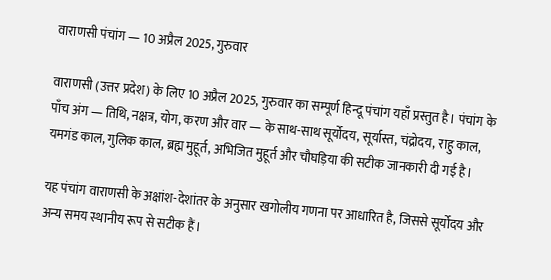वाराणसी पंचांग — 10 अप्रैल 2025, गुरुवार

वाराणसी (उत्तर प्रदेश) के लिए 10 अप्रैल 2025, गुरुवार का सम्पूर्ण हिन्दू पंचांग यहाँ प्रस्तुत है। पंचांग के पाँच अंग — तिथि, नक्षत्र, योग, करण और वार — के साथ-साथ सूर्योदय, सूर्यास्त, चंद्रोदय, राहु काल, यमगंड काल, गुलिक काल, ब्रह्म मुहूर्त, अभिजित मुहूर्त और चौघड़िया की सटीक जानकारी दी गई है।

यह पंचांग वाराणसी के अक्षांश-देशांतर के अनुसार खगोलीय गणना पर आधारित है, जिससे सूर्योदय और अन्य समय स्थानीय रूप से सटीक हैं।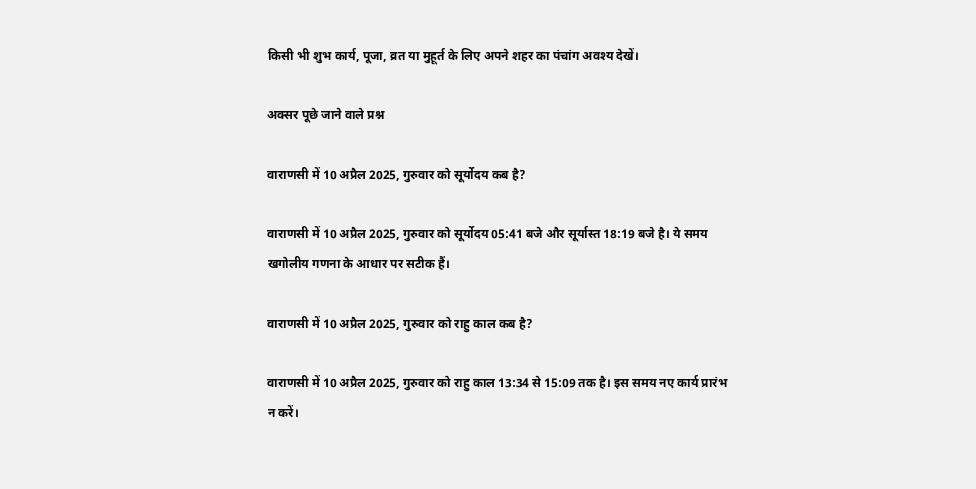किसी भी शुभ कार्य, पूजा, व्रत या मुहूर्त के लिए अपने शहर का पंचांग अवश्य देखें।

अक्सर पूछे जाने वाले प्रश्न

वाराणसी में 10 अप्रैल 2025, गुरुवार को सूर्योदय कब है?

वाराणसी में 10 अप्रैल 2025, गुरुवार को सूर्योदय 05:41 बजे और सूर्यास्त 18:19 बजे है। ये समय खगोलीय गणना के आधार पर सटीक हैं।

वाराणसी में 10 अप्रैल 2025, गुरुवार को राहु काल कब है?

वाराणसी में 10 अप्रैल 2025, गुरुवार को राहु काल 13:34 से 15:09 तक है। इस समय नए कार्य प्रारंभ न करें।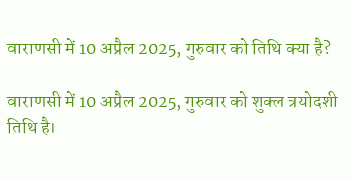वाराणसी में 10 अप्रैल 2025, गुरुवार को तिथि क्या है?

वाराणसी में 10 अप्रैल 2025, गुरुवार को शुक्ल त्रयोदशी तिथि है।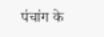पंचांग के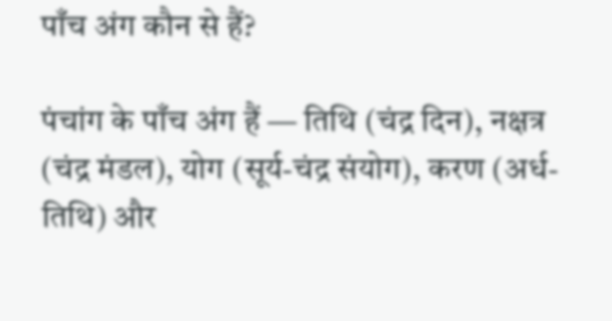पाँच अंग कौन से हैं?

पंचांग के पाँच अंग हैं — तिथि (चंद्र दिन), नक्षत्र (चंद्र मंडल), योग (सूर्य-चंद्र संयोग), करण (अर्ध-तिथि) और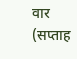वार (सप्ताह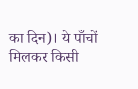का दिन)। ये पाँचों मिलकर किसी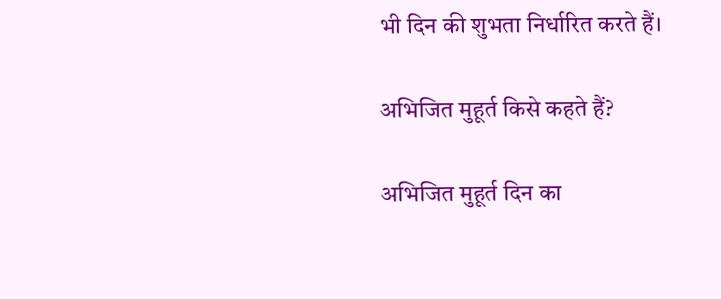भी दिन की शुभता निर्धारित करते हैं।

अभिजित मुहूर्त किसे कहते हैं?

अभिजित मुहूर्त दिन का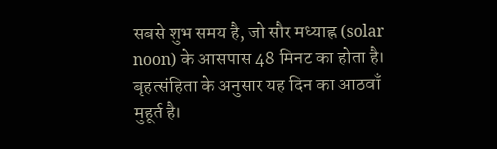सबसे शुभ समय है, जो सौर मध्याह्न (solar noon) के आसपास 48 मिनट का होता है। बृहत्संहिता के अनुसार यह दिन का आठवाँ मुहूर्त है।